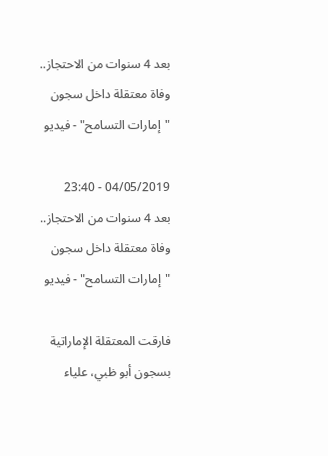بعد 4 سنوات من الاحتجاز.. وفاة معتقلة داخل سجون "إمارات التسامح" - فيديو

04/05/2019 - 23:40
بعد 4 سنوات من الاحتجاز.. وفاة معتقلة داخل سجون "إمارات التسامح" - فيديو

فارقت المعتقلة الإماراتية بسجون أبو ظبي، علياء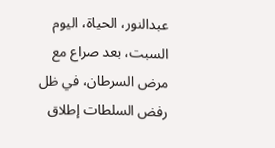عبدالنور، الحياة، اليوم السبت، بعد صراع مع مرض السرطان، في ظل رفض السلطات إطلاق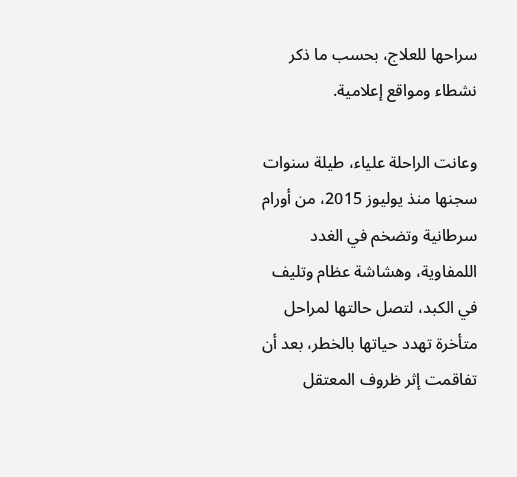سراحها للعلاج، بحسب ما ذكر نشطاء ومواقع إعلامية.

وعانت الراحلة علياء، طيلة سنوات سجنها منذ يوليوز 2015، من أورام سرطانية وتضخم في الغدد اللمفاوية، وهشاشة عظام وتليف في الكبد، لتصل حالتها لمراحل متأخرة تهدد حياتها بالخطر، بعد أن تفاقمت إثر ظروف المعتقل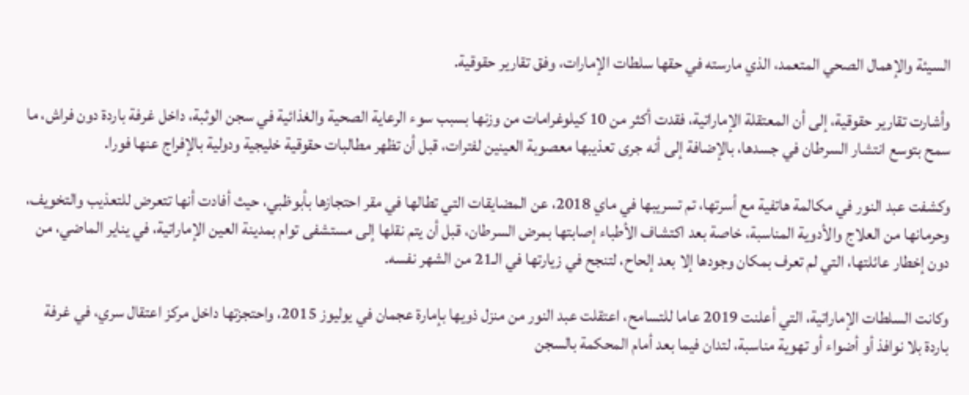السيئة والإهمال الصحي المتعمد، الذي مارسته في حقها سلطات الإمارات، وفق تقارير حقوقية.

وأشارت تقارير حقوقية، إلى أن المعتقلة الإماراتية، فقدت أكثر من 10 كيلوغرامات من وزنها بسبب سوء الرعاية الصحية والغذائية في سجن الوثبة، داخل غرفة باردة دون فراش، ما سمح بتوسع انتشار السرطان في جسدها، بالإضافة إلى أنه جرى تعذيبها معصوبة العينين لفترات، قبل أن تظهر مطالبات حقوقية خليجية ودولية بالإفراج عنها فورا.

وكشفت عبد النور في مكالمة هاتفية مع أسرتها، تم تسريبها في ماي 2018، عن المضايقات التي تطالها في مقر احتجازها بأبوظبي، حيث أفادت أنها تتعرض للتعذيب والتخويف، وحرمانها من العلاج والأدوية المناسبة، خاصة بعد اكتشاف الأطباء إصابتها بمرض السرطان، قبل أن يتم نقلها إلى مستشفى توام بمدينة العين الإماراتية، في يناير الماضي، من دون إخطار عائلتها، التي لم تعرف بمكان وجودها إلا بعد إلحاح، لتنجح في زيارتها في الـ21 من الشهر نفسه.

وكانت السلطات الإماراتية، التي أعلنت 2019 عاما للتسامح، اعتقلت عبد النور من منزل ذويها بإمارة عجمان في يوليوز 2015، واحتجزتها داخل مركز اعتقال سري، في غرفة باردة بلا نوافذ أو أضواء أو تهوية مناسبة، لتدان فيما بعد أمام المحكمة بالسجن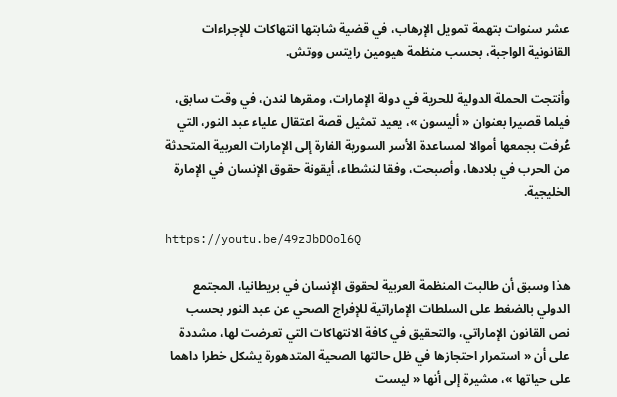عشر سنوات بتهمة تمويل الإرهاب، في قضية شابتها انتهاكات للإجراءات القانونية الواجبة، بحسب منظمة هيومين رايتس ووتش.

وأنتجت الحملة الدولية للحرية في دولة الإمارات، ومقرها لندن، في وقت سابق، فيلما قصيرا بعنوان « أليسون »، يعيد تمثيل قصة اعتقال علياء عبد النور، التي عُرفت بجمعها أموالا لمساعدة الأسر السورية الفارة إلى الإمارات العربية المتحدثة من الحرب في بلادها، وأصبحت، وفقا لنشطاء، أيقونة حقوق الإنسان في الإمارة الخليجية.

https://youtu.be/49zJbDOol6Q

هذا وسبق أن طالبت المنظمة العربية لحقوق الإنسان في بريطانيا، المجتمع الدولي بالضغط على السلطات الإماراتية للإفراج الصحي عن عبد النور بحسب نص القانون الإماراتي، والتحقيق في كافة الانتهاكات التي تعرضت لها، مشددة على أن « استمرار احتجازها في ظل حالتها الصحية المتدهورة يشكل خطرا داهما على حياتها »، مشيرة إلى أنها « ليست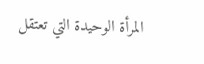المرأة الوحيدة التي تعتقل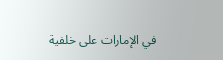في الإمارات على خلفية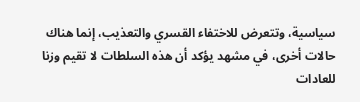سياسية، وتتعرض للاختفاء القسري والتعذيب، إنما هناك حالات أخرى، في مشهد يؤكد أن هذه السلطات لا تقيم وزنا للعادات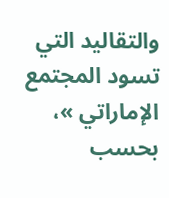والتقاليد التي تسود المجتمع الإماراتي »، بحسب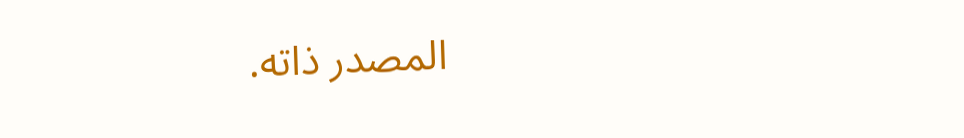المصدر ذاته.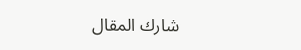شارك المقال